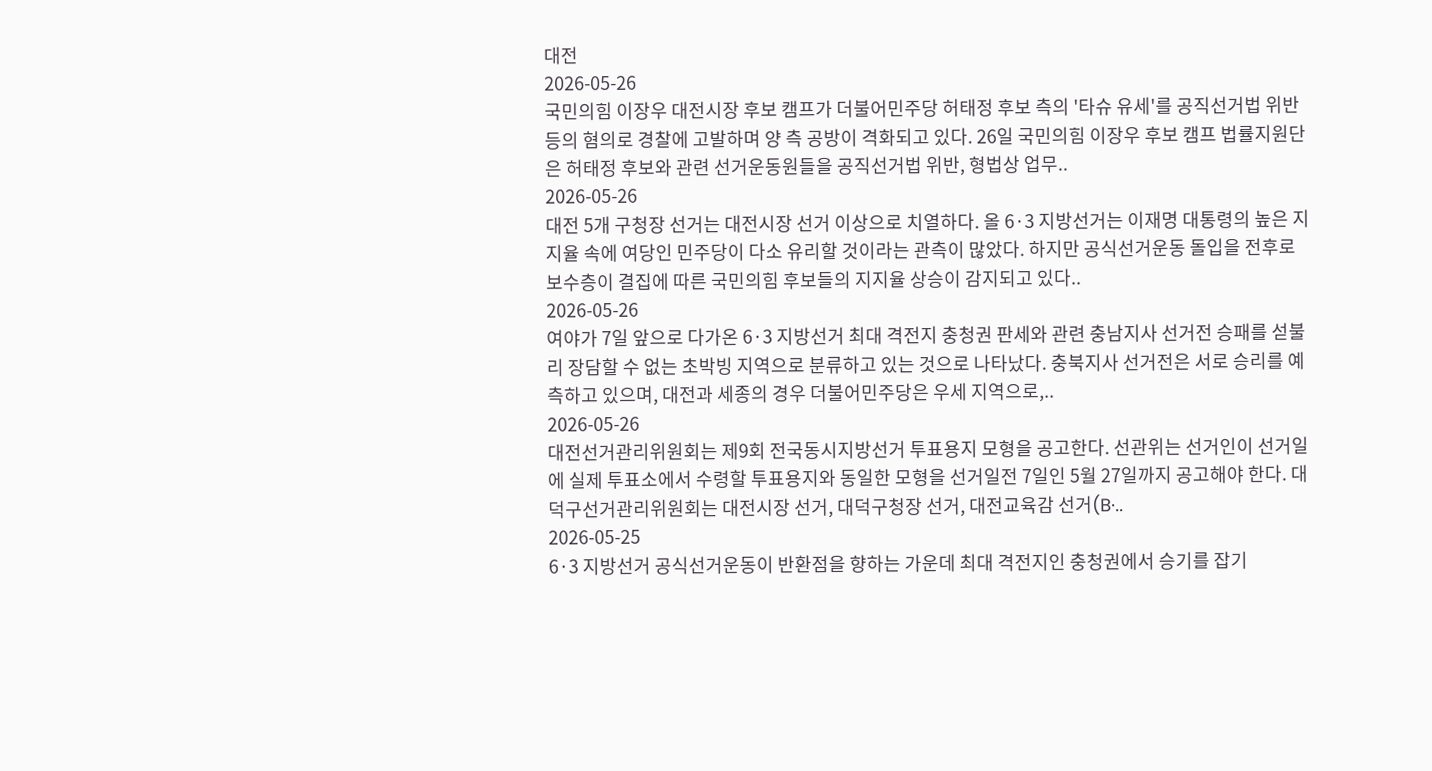대전
2026-05-26
국민의힘 이장우 대전시장 후보 캠프가 더불어민주당 허태정 후보 측의 '타슈 유세'를 공직선거법 위반 등의 혐의로 경찰에 고발하며 양 측 공방이 격화되고 있다. 26일 국민의힘 이장우 후보 캠프 법률지원단은 허태정 후보와 관련 선거운동원들을 공직선거법 위반, 형법상 업무..
2026-05-26
대전 5개 구청장 선거는 대전시장 선거 이상으로 치열하다. 올 6·3 지방선거는 이재명 대통령의 높은 지지율 속에 여당인 민주당이 다소 유리할 것이라는 관측이 많았다. 하지만 공식선거운동 돌입을 전후로 보수층이 결집에 따른 국민의힘 후보들의 지지율 상승이 감지되고 있다..
2026-05-26
여야가 7일 앞으로 다가온 6·3 지방선거 최대 격전지 충청권 판세와 관련 충남지사 선거전 승패를 섣불리 장담할 수 없는 초박빙 지역으로 분류하고 있는 것으로 나타났다. 충북지사 선거전은 서로 승리를 예측하고 있으며, 대전과 세종의 경우 더불어민주당은 우세 지역으로,..
2026-05-26
대전선거관리위원회는 제9회 전국동시지방선거 투표용지 모형을 공고한다. 선관위는 선거인이 선거일에 실제 투표소에서 수령할 투표용지와 동일한 모형을 선거일전 7일인 5월 27일까지 공고해야 한다. 대덕구선거관리위원회는 대전시장 선거, 대덕구청장 선거, 대전교육감 선거(B·..
2026-05-25
6·3 지방선거 공식선거운동이 반환점을 향하는 가운데 최대 격전지인 충청권에서 승기를 잡기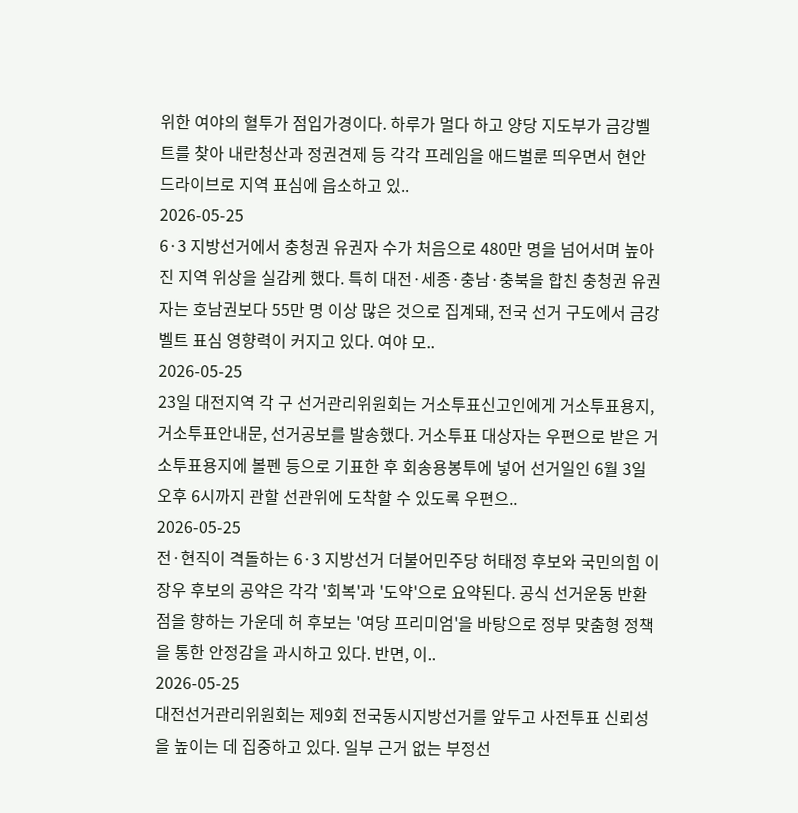위한 여야의 혈투가 점입가경이다. 하루가 멀다 하고 양당 지도부가 금강벨트를 찾아 내란청산과 정권견제 등 각각 프레임을 애드벌룬 띄우면서 현안 드라이브로 지역 표심에 읍소하고 있..
2026-05-25
6·3 지방선거에서 충청권 유권자 수가 처음으로 480만 명을 넘어서며 높아진 지역 위상을 실감케 했다. 특히 대전·세종·충남·충북을 합친 충청권 유권자는 호남권보다 55만 명 이상 많은 것으로 집계돼, 전국 선거 구도에서 금강벨트 표심 영향력이 커지고 있다. 여야 모..
2026-05-25
23일 대전지역 각 구 선거관리위원회는 거소투표신고인에게 거소투표용지, 거소투표안내문, 선거공보를 발송했다. 거소투표 대상자는 우편으로 받은 거소투표용지에 볼펜 등으로 기표한 후 회송용봉투에 넣어 선거일인 6월 3일 오후 6시까지 관할 선관위에 도착할 수 있도록 우편으..
2026-05-25
전·현직이 격돌하는 6·3 지방선거 더불어민주당 허태정 후보와 국민의힘 이장우 후보의 공약은 각각 '회복'과 '도약'으로 요약된다. 공식 선거운동 반환점을 향하는 가운데 허 후보는 '여당 프리미엄'을 바탕으로 정부 맞춤형 정책을 통한 안정감을 과시하고 있다. 반면, 이..
2026-05-25
대전선거관리위원회는 제9회 전국동시지방선거를 앞두고 사전투표 신뢰성을 높이는 데 집중하고 있다. 일부 근거 없는 부정선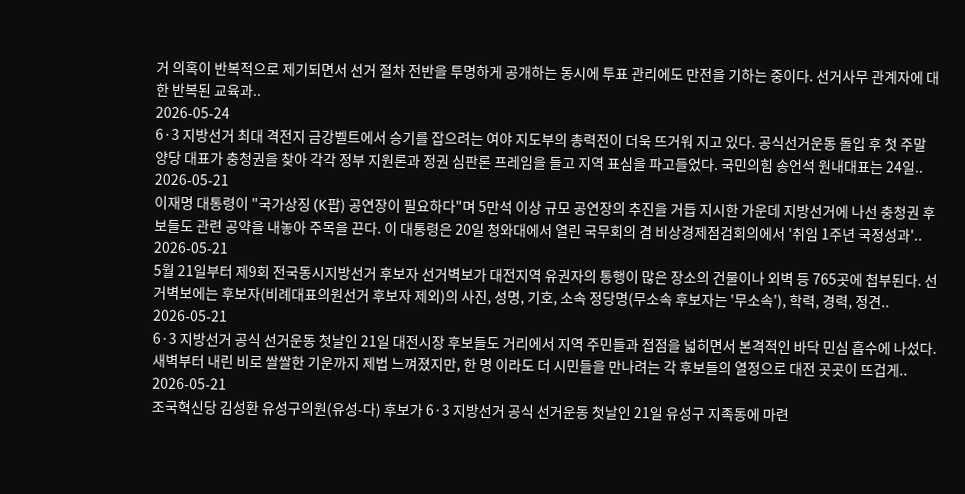거 의혹이 반복적으로 제기되면서 선거 절차 전반을 투명하게 공개하는 동시에 투표 관리에도 만전을 기하는 중이다. 선거사무 관계자에 대한 반복된 교육과..
2026-05-24
6·3 지방선거 최대 격전지 금강벨트에서 승기를 잡으려는 여야 지도부의 총력전이 더욱 뜨거워 지고 있다. 공식선거운동 돌입 후 첫 주말 양당 대표가 충청권을 찾아 각각 정부 지원론과 정권 심판론 프레임을 들고 지역 표심을 파고들었다. 국민의힘 송언석 원내대표는 24일..
2026-05-21
이재명 대통령이 "국가상징 (K팝) 공연장이 필요하다"며 5만석 이상 규모 공연장의 추진을 거듭 지시한 가운데 지방선거에 나선 충청권 후보들도 관련 공약을 내놓아 주목을 끈다. 이 대통령은 20일 청와대에서 열린 국무회의 겸 비상경제점검회의에서 '취임 1주년 국정성과'..
2026-05-21
5월 21일부터 제9회 전국동시지방선거 후보자 선거벽보가 대전지역 유권자의 통행이 많은 장소의 건물이나 외벽 등 765곳에 첩부된다. 선거벽보에는 후보자(비례대표의원선거 후보자 제외)의 사진, 성명, 기호, 소속 정당명(무소속 후보자는 '무소속'), 학력, 경력, 정견..
2026-05-21
6·3 지방선거 공식 선거운동 첫날인 21일 대전시장 후보들도 거리에서 지역 주민들과 접점을 넓히면서 본격적인 바닥 민심 흡수에 나섰다. 새벽부터 내린 비로 쌀쌀한 기운까지 제법 느껴졌지만, 한 명 이라도 더 시민들을 만나려는 각 후보들의 열정으로 대전 곳곳이 뜨겁게..
2026-05-21
조국혁신당 김성환 유성구의원(유성-다) 후보가 6·3 지방선거 공식 선거운동 첫날인 21일 유성구 지족동에 마련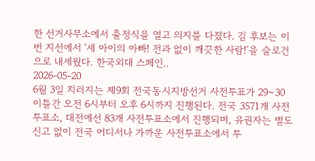한 선거사무소에서 출정식을 열고 의지를 다졌다. 김 후보는 이번 지선에서 '세 아이의 아빠! 전과 없이 깨끗한 사람!'을 슬로건으로 내세웠다. 한국외대 스페인..
2026-05-20
6월 3일 치러지는 제9회 전국동시지방선거 사전투표가 29~30 이틀간 오전 6시부터 오후 6시까지 진행된다. 전국 3571개 사전투표소, 대전에선 83개 사전투표소에서 진행되며, 유권자는 별도 신고 없이 전국 어디서나 가까운 사전투표소에서 투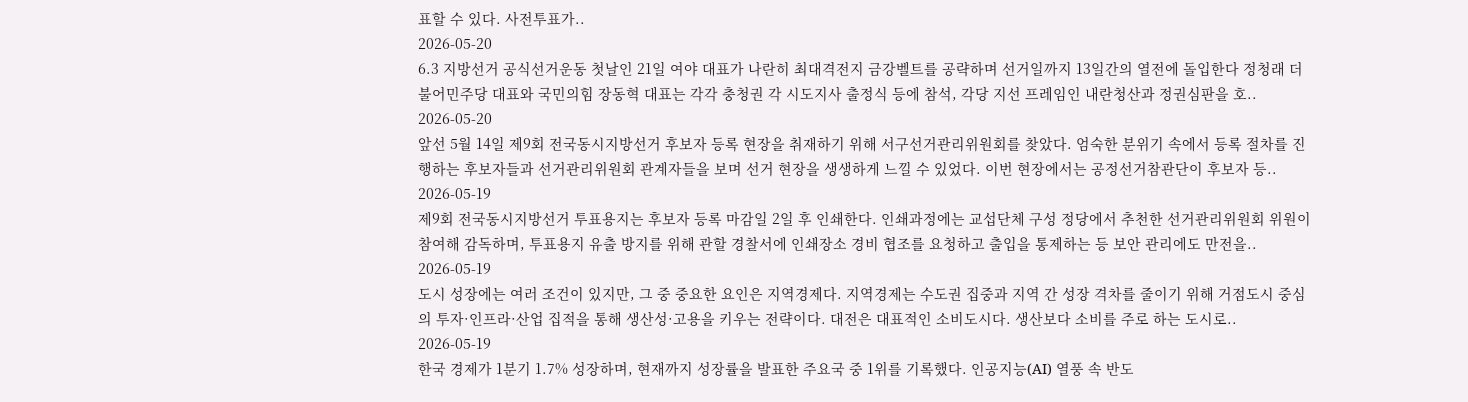표할 수 있다. 사전투표가..
2026-05-20
6.3 지방선거 공식선거운동 첫날인 21일 여야 대표가 나란히 최대격전지 금강벨트를 공략하며 선거일까지 13일간의 열전에 돌입한다 정청래 더불어민주당 대표와 국민의힘 장동혁 대표는 각각 충청권 각 시도지사 출정식 등에 참석, 각당 지선 프레임인 내란청산과 정권심판을 호..
2026-05-20
앞선 5월 14일 제9회 전국동시지방선거 후보자 등록 현장을 취재하기 위해 서구선거관리위원회를 찾았다. 엄숙한 분위기 속에서 등록 절차를 진행하는 후보자들과 선거관리위원회 관계자들을 보며 선거 현장을 생생하게 느낄 수 있었다. 이번 현장에서는 공정선거참관단이 후보자 등..
2026-05-19
제9회 전국동시지방선거 투표용지는 후보자 등록 마감일 2일 후 인쇄한다. 인쇄과정에는 교섭단체 구성 정당에서 추천한 선거관리위원회 위원이 참여해 감독하며, 투표용지 유출 방지를 위해 관할 경찰서에 인쇄장소 경비 협조를 요청하고 출입을 통제하는 등 보안 관리에도 만전을..
2026-05-19
도시 성장에는 여러 조건이 있지만, 그 중 중요한 요인은 지역경제다. 지역경제는 수도권 집중과 지역 간 성장 격차를 줄이기 위해 거점도시 중심의 투자·인프라·산업 집적을 통해 생산성·고용을 키우는 전략이다. 대전은 대표적인 소비도시다. 생산보다 소비를 주로 하는 도시로..
2026-05-19
한국 경제가 1분기 1.7% 성장하며, 현재까지 성장률을 발표한 주요국 중 1위를 기록했다. 인공지능(AI) 열풍 속 반도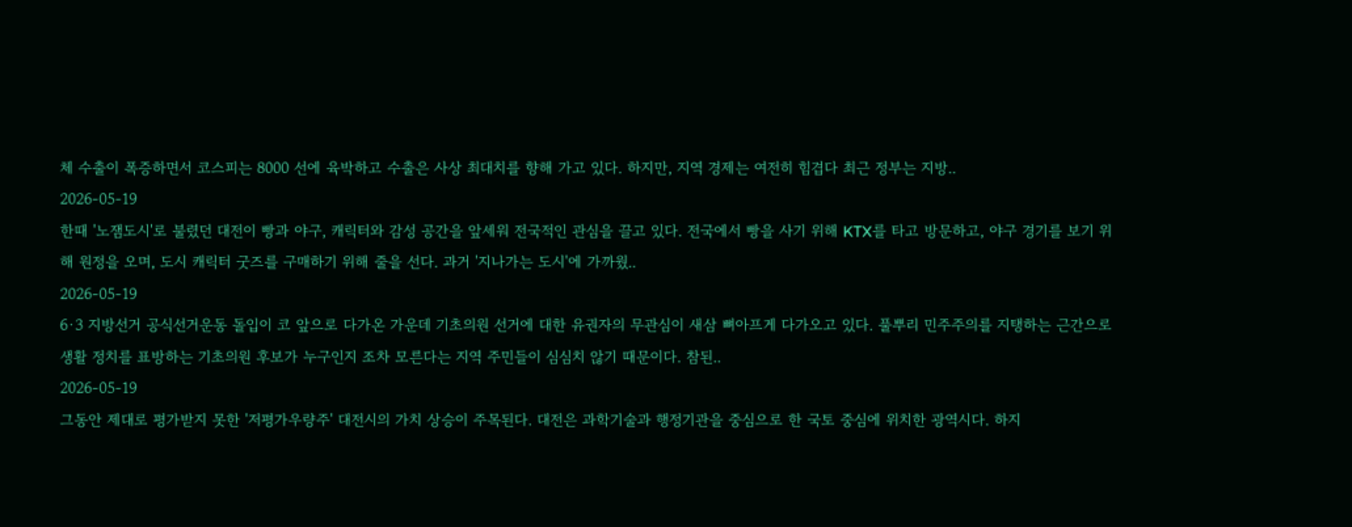체 수출이 폭증하면서 코스피는 8000 선에 육박하고 수출은 사상 최대치를 향해 가고 있다. 하지만, 지역 경제는 여전히 힘겹다 최근 정부는 지방..
2026-05-19
한때 '노잼도시'로 불렸던 대전이 빵과 야구, 캐릭터와 감성 공간을 앞세워 전국적인 관심을 끌고 있다. 전국에서 빵을 사기 위해 KTX를 타고 방문하고, 야구 경기를 보기 위해 원정을 오며, 도시 캐릭터 굿즈를 구매하기 위해 줄을 선다. 과거 '지나가는 도시'에 가까웠..
2026-05-19
6·3 지방선거 공식선거운동 돌입이 코 앞으로 다가온 가운데 기초의원 선거에 대한 유권자의 무관심이 새삼 뼈아프게 다가오고 있다. 풀뿌리 민주주의를 지탱하는 근간으로 생활 정치를 표방하는 기초의원 후보가 누구인지 조차 모른다는 지역 주민들이 심심치 않기 때문이다. 참된..
2026-05-19
그동안 제대로 평가받지 못한 '저평가우량주' 대전시의 가치 상승이 주목된다. 대전은 과학기술과 행정기관을 중심으로 한 국토 중심에 위치한 광역시다. 하지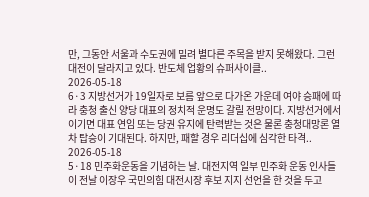만, 그동안 서울과 수도권에 밀려 별다른 주목을 받지 못해왔다. 그런 대전이 달라지고 있다. 반도체 업황의 슈퍼사이클..
2026-05-18
6·3 지방선거가 19일자로 보름 앞으로 다가온 가운데 여야 승패에 따라 충청 출신 양당 대표의 정치적 운명도 갈릴 전망이다. 지방선거에서 이기면 대표 연임 또는 당권 유지에 탄력받는 것은 물론 충청대망론 열차 탑승이 기대된다. 하지만, 패할 경우 리더십에 심각한 타격..
2026-05-18
5·18 민주화운동을 기념하는 날. 대전지역 일부 민주화 운동 인사들이 전날 이장우 국민의힘 대전시장 후보 지지 선언을 한 것을 두고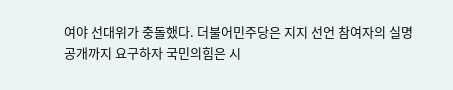여야 선대위가 충돌했다. 더불어민주당은 지지 선언 참여자의 실명 공개까지 요구하자 국민의힘은 시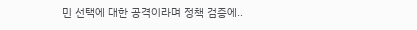민 선택에 대한 공격이라며 정책 검증에..